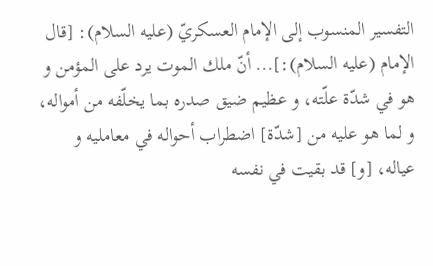التفسير المنسوب إلى الإمام العسكريّ (عليه السلام): [قال الإمام (عليه السلام):]... أنّ ملك الموت يرد على المؤمن و هو في شدّة علّته، و عظيم ضيق صدره بما يخلّفه من أمواله، و لما هو عليه من [شدّة] اضطراب أحواله في معامليه و عياله، [و] قد بقيت في نفسه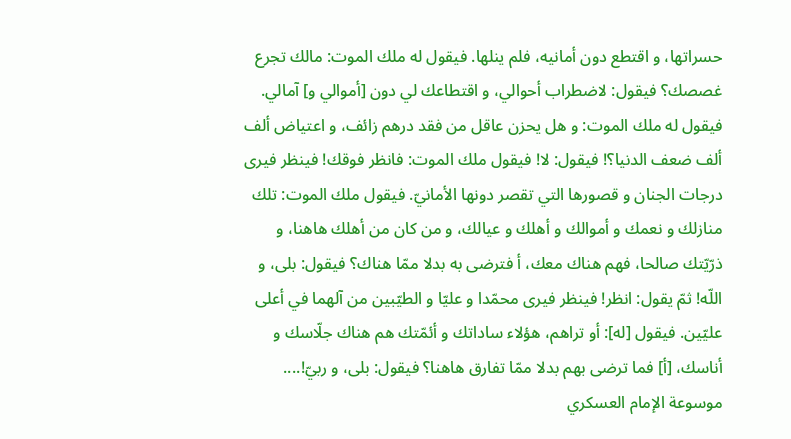حسراتها، و اقتطع دون أمانيه، فلم ينلها. فيقول له ملك الموت: مالك تجرع غصصك؟ فيقول: لاضطراب أحوالي، و اقتطاعك لي دون [أموالي و] آمالي. فيقول له ملك الموت: و هل يحزن عاقل من فقد درهم زائف، و اعتياض ألف ألف ضعف الدنيا؟! فيقول: لا! فيقول ملك الموت: فانظر فوقك! فينظر فيرى درجات الجنان و قصورها التي تقصر دونها الأمانيّ. فيقول ملك الموت: تلك منازلك و نعمك و أموالك و أهلك و عيالك، و من كان من أهلك هاهنا، و ذرّيّتك صالحا، فهم هناك معك، أ فترضى به بدلا ممّا هناك؟ فيقول: بلى، و اللّه! ثمّ يقول: انظر! فينظر فيرى محمّدا و عليّا و الطيّبين من آلهما في أعلى عليّين. فيقول [له]: أو تراهم، هؤلاء ساداتك و أئمّتك هم هناك جلّاسك و أناسك، [أ] فما ترضى بهم بدلا ممّا تفارق هاهنا؟ فيقول: بلى، و ربيّ!....
موسوعة الإمام العسكري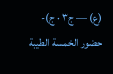(ع) — ج٣ · ج)- حضور الخمسة الطيبة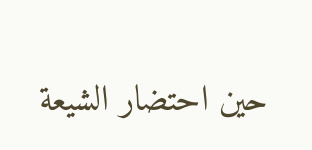حين احتضار الشيعة